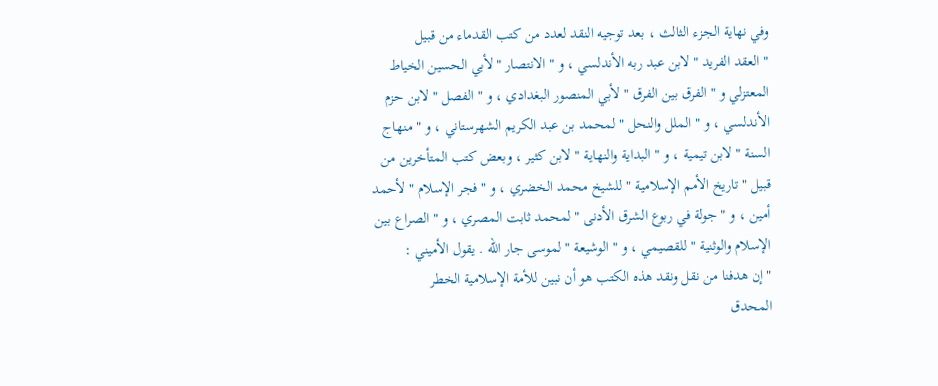وفي نهاية الجزء الثالث ، بعد توجيه النقد لعدد من كتب القدماء من قبيل
" العقد الفريد " لابن عبد ربه الأندلسي ، و " الانتصار " لأبي الحسين الخياط
المعتزلي و " الفرق بين الفرق " لأبي المنصور البغدادي ، و " الفصل " لابن حزم
الأندلسي ، و " الملل والنحل " لمحمد بن عبد الكريم الشهرستاني ، و " منهاج
السنة " لابن تيمية ، و " البداية والنهاية " لابن كثير ، وبعض كتب المتأخرين من
قبيل " تاريخ الأمم الإسلامية " للشيخ محمد الخضري ، و " فجر الإسلام " لأحمد
أمين ، و " جولة في ربوع الشرق الأدنى " لمحمد ثابت المصري ، و " الصراع بين
الإسلام والوثنية " للقصيمي ، و " الوشيعة " لموسى جار الله . يقول الأميني :
" إن هدفنا من نقل ونقد هذه الكتب هو أن نبين للأمة الإسلامية الخطر
المحدق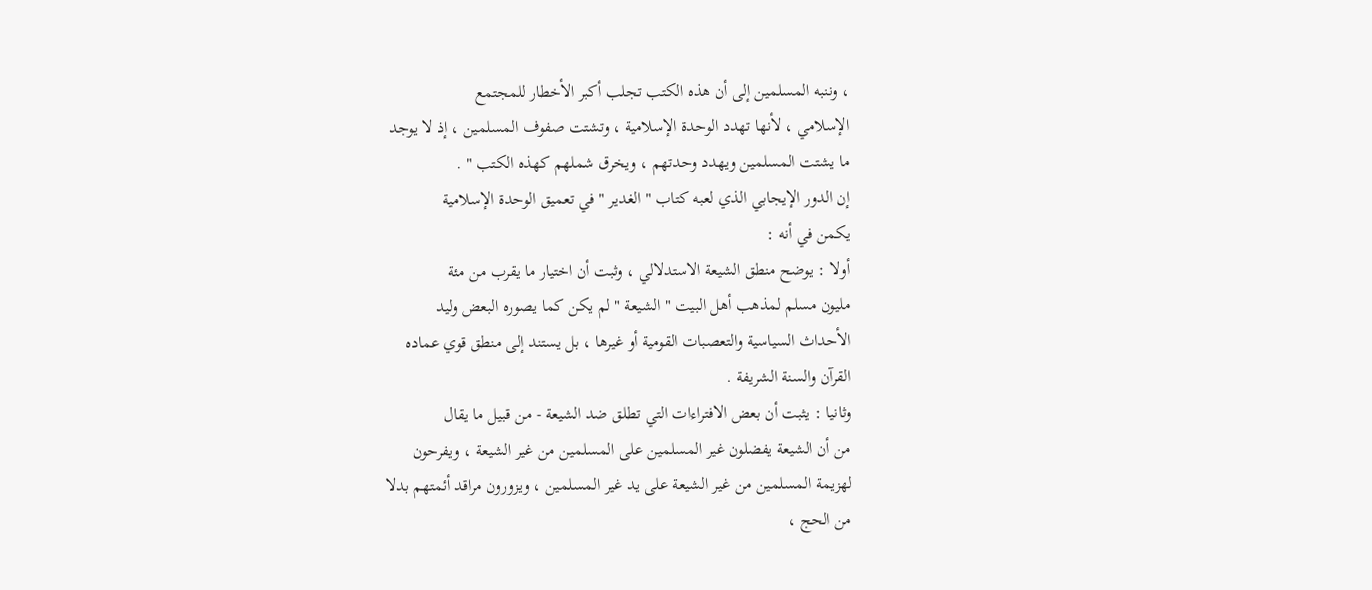، وننبه المسلمين إلى أن هذه الكتب تجلب أكبر الأخطار للمجتمع
الإسلامي ، لأنها تهدد الوحدة الإسلامية ، وتشتت صفوف المسلمين ، إذ لا يوجد
ما يشتت المسلمين ويهدد وحدتهم ، ويخرق شملهم كهذه الكتب " .
إن الدور الإيجابي الذي لعبه كتاب " الغدير " في تعميق الوحدة الإسلامية
يكمن في أنه :
أولا : يوضح منطق الشيعة الاستدلالي ، وثبت أن اختيار ما يقرب من مئة
مليون مسلم لمذهب أهل البيت " الشيعة " لم يكن كما يصوره البعض وليد
الأحداث السياسية والتعصبات القومية أو غيرها ، بل يستند إلى منطق قوي عماده
القرآن والسنة الشريفة .
وثانيا : يثبت أن بعض الافتراءات التي تطلق ضد الشيعة - من قبيل ما يقال
من أن الشيعة يفضلون غير المسلمين على المسلمين من غير الشيعة ، ويفرحون
لهزيمة المسلمين من غير الشيعة على يد غير المسلمين ، ويزورون مراقد أئمتهم بدلا
من الحج ،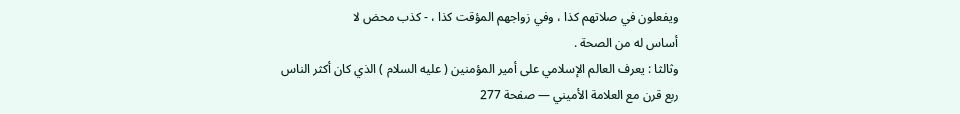ويفعلون في صلاتهم كذا ، وفي زواجهم المؤقت كذا ، - كذب محض لا
أساس له من الصحة .
وثالثا : يعرف العالم الإسلامي على أمير المؤمنين ( عليه السلام ) الذي كان أكثر الناس
ربع قرن مع العلامة الأميني — صفحة 277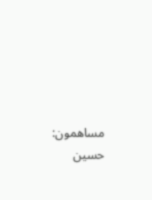مساهمون: حسين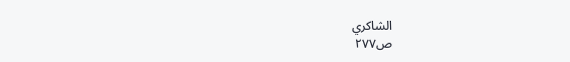الشاكري
ص٢٧٧